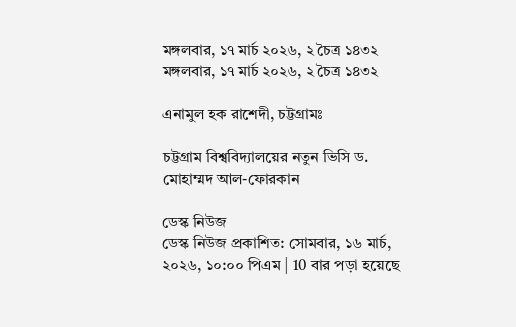মঙ্গলবার, ১৭ মার্চ ২০২৬, ২ চৈত্র ১৪৩২
মঙ্গলবার, ১৭ মার্চ ২০২৬, ২ চৈত্র ১৪৩২

এনামুল হক রাশেদী, চট্টগ্রামঃ

চট্টগ্রাম বিশ্ববিদ্যালয়ের নতুন ভিসি ড. মোহাম্মদ আল-ফোরকান

ডেস্ক নিউজ
ডেস্ক নিউজ প্রকাশিত: সোমবার, ১৬ মার্চ, ২০২৬, ১০:০০ পিএম | 10 বার পড়া হয়েছে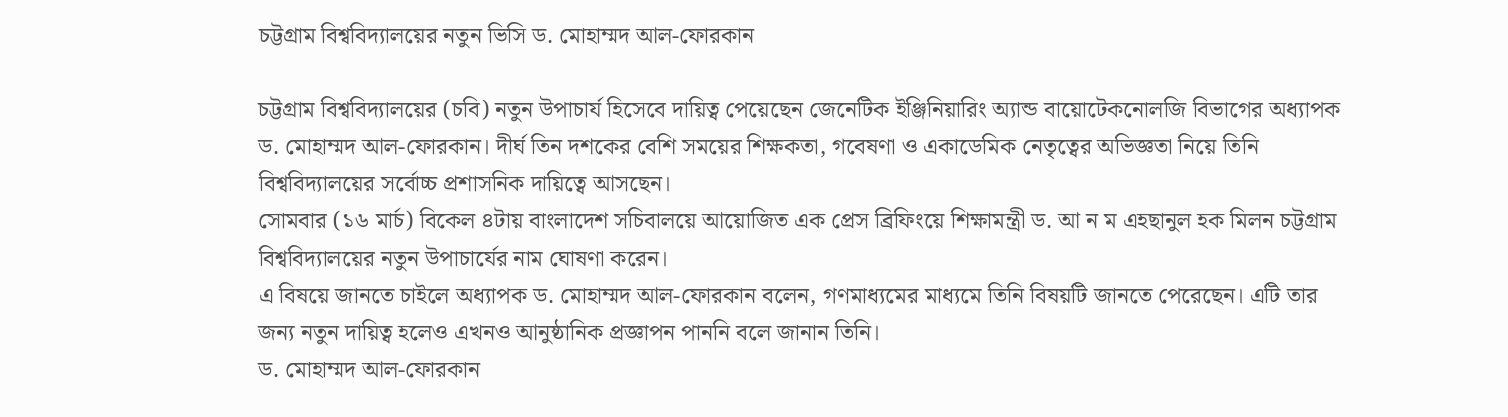চট্টগ্রাম বিশ্ববিদ্যালয়ের নতুন ভিসি ড. মোহাম্মদ আল-ফোরকান

চট্টগ্রাম বিশ্ববিদ্যালয়ের (চবি) নতুন উপাচার্য হিসেবে দায়িত্ব পেয়েছেন জেনেটিক ইঞ্জিনিয়ারিং অ্যান্ড বায়োটেকনোলজি বিভাগের অধ্যাপক ড. মোহাম্মদ আল-ফোরকান। দীর্ঘ তিন দশকের বেশি সময়ের শিক্ষকতা, গবেষণা ও একাডেমিক নেতৃত্বের অভিজ্ঞতা নিয়ে তিনি বিশ্ববিদ্যালয়ের সর্বোচ্চ প্রশাসনিক দায়িত্বে আসছেন।
সোমবার (১৬ মার্চ) বিকেল ৪টায় বাংলাদেশ সচিবালয়ে আয়োজিত এক প্রেস ব্রিফিংয়ে শিক্ষামন্ত্রী ড. আ ন ম এহছানুল হক মিলন চট্টগ্রাম বিশ্ববিদ্যালয়ের নতুন উপাচার্যের নাম ঘোষণা করেন।
এ বিষয়ে জানতে চাইলে অধ্যাপক ড. মোহাম্মদ আল-ফোরকান বলেন, গণমাধ্যমের মাধ্যমে তিনি বিষয়টি জানতে পেরেছেন। এটি তার জন্য নতুন দায়িত্ব হলেও এখনও আনুষ্ঠানিক প্রজ্ঞাপন পাননি বলে জানান তিনি।
ড. মোহাম্মদ আল-ফোরকান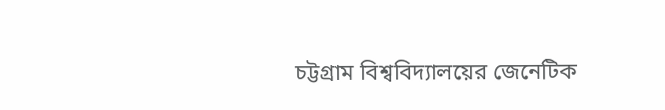চট্টগ্রাম বিশ্ববিদ্যালয়ের জেনেটিক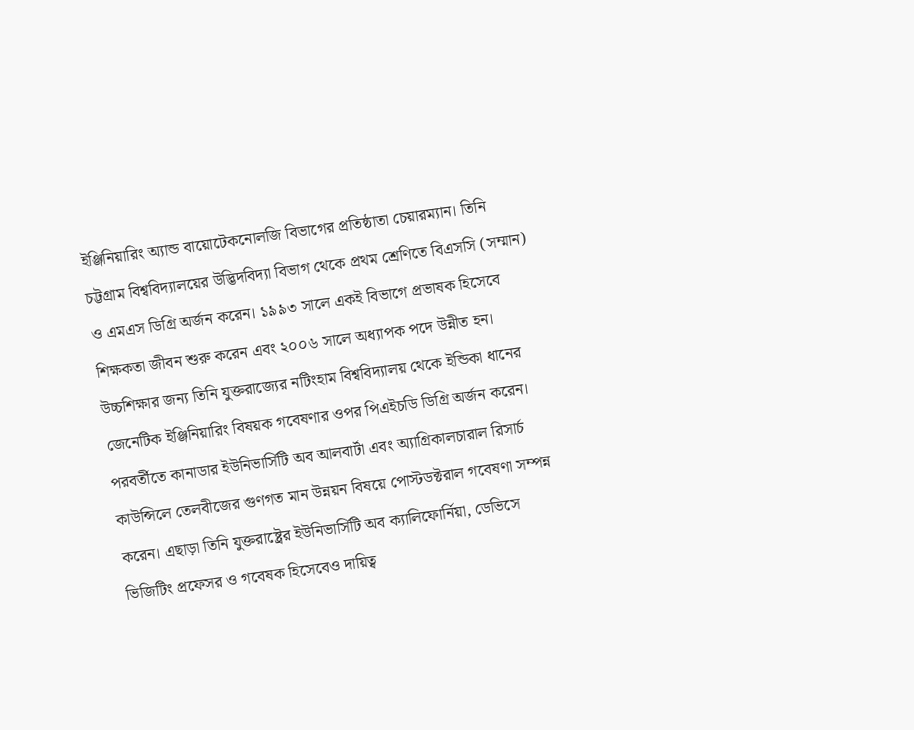ইঞ্জিনিয়ারিং অ্যান্ড বায়োটেকনোলজি বিভাগের প্রতিষ্ঠাতা চেয়ারম্যান। তিনি চট্টগ্রাম বিশ্ববিদ্যালয়ের উদ্ভিদবিদ্যা বিভাগ থেকে প্রথম শ্রেণিতে বিএসসি (সম্মান) ও এমএস ডিগ্রি অর্জন করেন। ১৯৯৩ সালে একই বিভাগে প্রভাষক হিসেবে শিক্ষকতা জীবন শুরু করেন এবং ২০০৬ সালে অধ্যাপক পদে উন্নীত হন।
উচ্চশিক্ষার জন্য তিনি যুক্তরাজ্যের নটিংহাম বিশ্ববিদ্যালয় থেকে ইন্ডিকা ধানের জেনেটিক ইঞ্জিনিয়ারিং বিষয়ক গবেষণার ওপর পিএইচডি ডিগ্রি অর্জন করেন। পরবর্তীতে কানাডার ইউনিভার্সিটি অব আলবার্টা এবং অ্যাগ্রিকালচারাল রিসার্চ কাউন্সিলে তেলবীজের গুণগত মান উন্নয়ন বিষয়ে পোস্টডক্টরাল গবেষণা সম্পন্ন করেন। এছাড়া তিনি যুক্তরাষ্ট্রের ইউনিভার্সিটি অব ক্যালিফোর্নিয়া, ডেভিসে ভিজিটিং প্রফেসর ও গবেষক হিসেবেও দায়িত্ব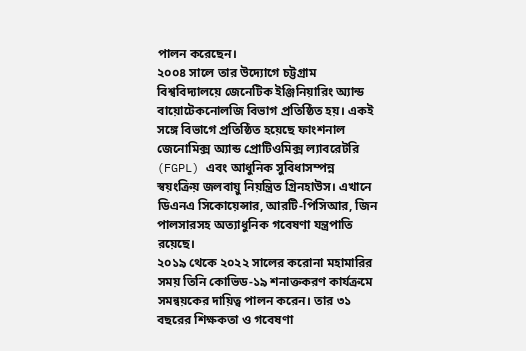পালন করেছেন।
২০০৪ সালে তার উদ্যোগে চট্টগ্রাম বিশ্ববিদ্যালয়ে জেনেটিক ইঞ্জিনিয়ারিং অ্যান্ড বায়োটেকনোলজি বিভাগ প্রতিষ্ঠিত হয়। একই সঙ্গে বিভাগে প্রতিষ্ঠিত হয়েছে ফাংশনাল জেনোমিক্স অ্যান্ড প্রোটিওমিক্স ল্যাবরেটরি (FGPL) এবং আধুনিক সুবিধাসম্পন্ন স্বয়ংক্রিয় জলবায়ু নিয়ন্ত্রিত গ্রিনহাউস। এখানে ডিএনএ সিকোয়েন্সার, আরটি-পিসিআর, জিন পালসারসহ অত্যাধুনিক গবেষণা যন্ত্রপাতি রয়েছে।
২০১৯ থেকে ২০২২ সালের করোনা মহামারির সময় তিনি কোভিড-১৯ শনাক্তকরণ কার্যক্রমে সমন্বয়কের দায়িত্ব পালন করেন। তার ৩১ বছরের শিক্ষকতা ও গবেষণা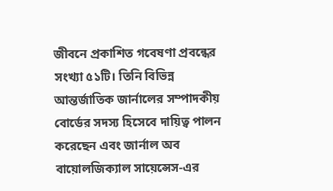জীবনে প্রকাশিত গবেষণা প্রবন্ধের সংখ্যা ৫১টি। তিনি বিভিন্ন আন্তর্জাতিক জার্নালের সম্পাদকীয় বোর্ডের সদস্য হিসেবে দায়িত্ব পালন করেছেন এবং জার্নাল অব বায়োলজিক্যাল সায়েন্সেস-এর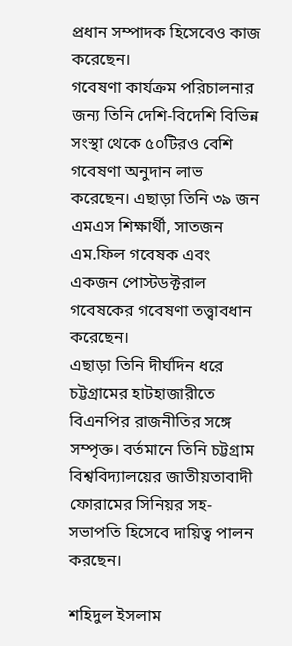প্রধান সম্পাদক হিসেবেও কাজ করেছেন।
গবেষণা কার্যক্রম পরিচালনার জন্য তিনি দেশি-বিদেশি বিভিন্ন সংস্থা থেকে ৫০টিরও বেশি গবেষণা অনুদান লাভ করেছেন। এছাড়া তিনি ৩৯ জন এমএস শিক্ষার্থী, সাতজন এম.ফিল গবেষক এবং একজন পোস্টডক্টরাল গবেষকের গবেষণা তত্ত্বাবধান করেছেন।
এছাড়া তিনি দীর্ঘদিন ধরে চট্টগ্রামের হাটহাজারীতে বিএনপির রাজনীতির সঙ্গে সম্পৃক্ত। বর্তমানে তিনি চট্টগ্রাম বিশ্ববিদ্যালয়ের জাতীয়তাবাদী ফোরামের সিনিয়র সহ-সভাপতি হিসেবে দায়িত্ব পালন করছেন।

শহিদুল ইসলাম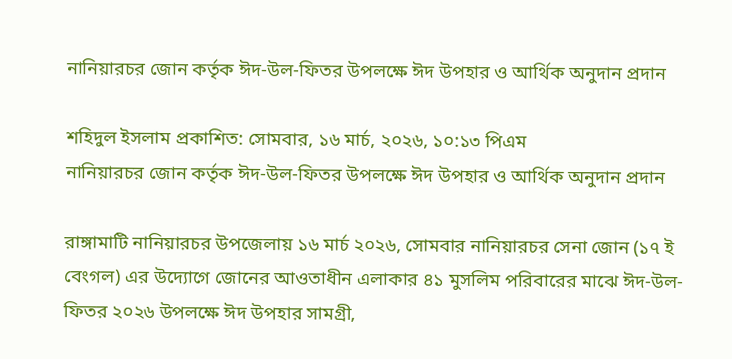নানিয়ারচর জোন কর্তৃক ঈদ-উল-ফিতর উপলক্ষে ঈদ উপহার ও আর্থিক অনুদান প্রদান

শহিদুল ইসলাম প্রকাশিত: সোমবার, ১৬ মার্চ, ২০২৬, ১০:১৩ পিএম
নানিয়ারচর জোন কর্তৃক ঈদ-উল-ফিতর উপলক্ষে ঈদ উপহার ও আর্থিক অনুদান প্রদান

রাঙ্গামাটি নানিয়ারচর উপ‌জেলায় ১৬ মার্চ ২০২৬, সোমবার নানিয়ারচর সেনা জোন (১৭ ই বেংগল) এর উদ্যোগে জোনের আওতাধীন এলাকার ৪১ মুসলিম পরিবারের মাঝে ঈদ-উল-ফিতর ২০২৬ উপলক্ষে ঈদ উপহার সামগ্রী,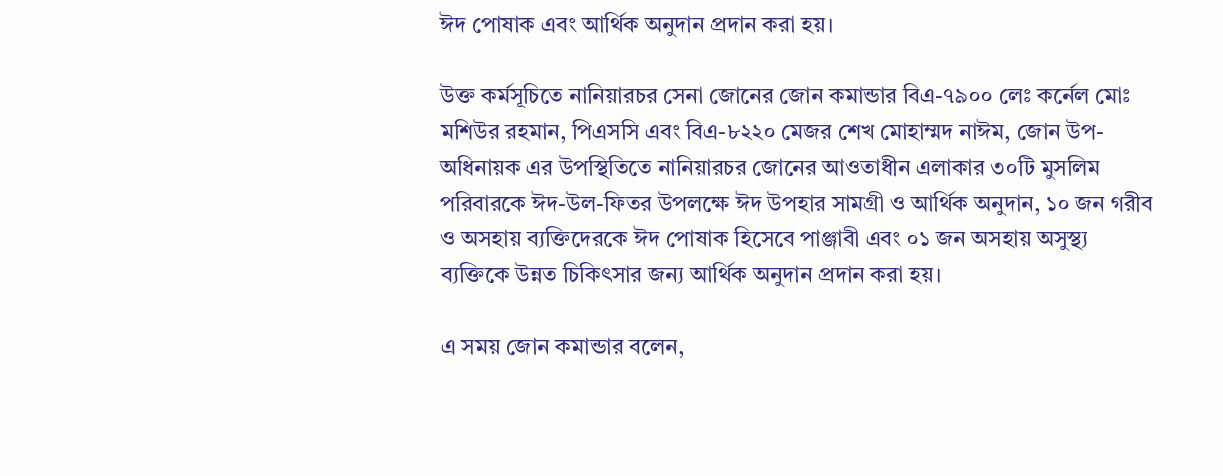ঈদ পোষাক এবং আর্থিক অনুদান প্রদান করা হয়।

উক্ত কর্মসূচিতে নানিয়ারচর সেনা জোনের জোন কমান্ডার বিএ-৭৯০০ লেঃ কর্নেল মোঃ মশিউর রহমান, পিএসসি এবং বিএ-৮২২০ মেজর শেখ মোহাম্মদ নাঈম, জোন উপ-অধিনায়ক এর উপস্থিতিতে নানিয়ারচর জোনের আওতাধীন এলাকার ৩০টি মুসলিম পরিবারকে ঈদ-উল-ফিতর উপলক্ষে ঈদ উপহার সামগ্রী ও আর্থিক অনুদান, ১০ জন গরীব ও অসহায় ব্যক্তিদেরকে ঈদ পোষাক হিসেবে পাঞ্জাবী এবং ০১ জন অসহায় অসুস্থ্য ব্যক্তিকে উন্নত চিকিৎসার জন্য আর্থিক অনুদান প্রদান করা হয়।

এ সময় জোন কমান্ডার বলেন,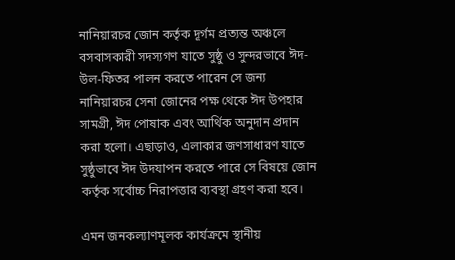নানিয়ারচর জোন কর্তৃক দূর্গম প্রত্যন্ত অঞ্চলে বসবাসকারী সদস্যগণ যাতে সুষ্ঠু ও সুন্দরভাবে ঈদ-উল-ফিতর পালন করতে পারেন সে জন্য নানিয়ারচর সেনা জোনের পক্ষ থেকে ঈদ উপহার সামগ্রী, ঈদ পোষাক এবং আর্থিক অনুদান প্রদান করা হলো। এছাড়াও, এলাকার জণসাধারণ যাতে সুষ্ঠুভাবে ঈদ উদযাপন করতে পারে সে বিষয়ে জোন কর্তৃক সর্বোচ্চ নিরাপত্তার ব্যবস্থা গ্রহণ করা হবে।

এমন জনকল্যাণমূলক কার্যক্রমে স্থানীয়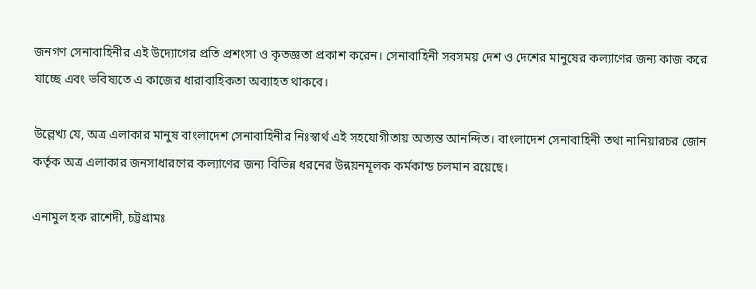জনগণ সেনাবাহিনীর এই উদ্যোগের প্রতি প্রশংসা ও কৃতজ্ঞতা প্রকাশ করেন। সেনাবাহিনী সবসময় দেশ ও দেশের মানুষের কল্যাণের জন্য কাজ করে যাচ্ছে এবং ভবিষ্যতে এ কাজের ধারাবাহিকতা অব্যাহত থাকবে।

উল্লেখ্য যে, অত্র এলাকার মানুষ বাংলাদেশ সেনাবাহিনীর নিঃস্বার্থ এই সহযোগীতায় অত্যন্ত আনন্দিত। বাংলাদেশ সেনাবাহিনী তথা নানিয়ারচর জোন কর্তৃক অত্র এলাকার জনসাধারণের কল্যাণের জন্য বিভিন্ন ধরনের উন্নয়নমূলক কর্মকান্ড চলমান রয়েছে।

এনামুল হক রাশেদী, চট্টগ্রামঃ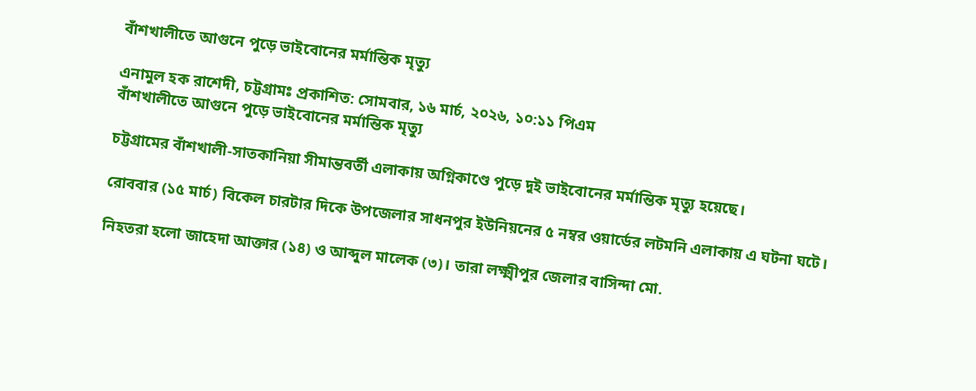বাঁশখালীতে আগুনে পুড়ে ভাইবোনের মর্মান্তিক মৃত্যু

এনামুল হক রাশেদী, চট্টগ্রামঃ প্রকাশিত: সোমবার, ১৬ মার্চ, ২০২৬, ১০:১১ পিএম
বাঁশখালীতে আগুনে পুড়ে ভাইবোনের মর্মান্তিক মৃত্যু

চট্টগ্রামের বাঁশখালী-সাতকানিয়া সীমান্তবর্তী এলাকায় অগ্নিকাণ্ডে পুড়ে দুই ভাইবোনের মর্মান্তিক মৃত্যু হয়েছে।

রোববার (১৫ মার্চ) বিকেল চারটার দিকে উপজেলার সাধনপুর ইউনিয়নের ৫ নম্বর ওয়ার্ডের লটমনি এলাকায় এ ঘটনা ঘটে।

নিহতরা হলো জাহেদা আক্তার (১৪) ও আব্দুল মালেক (৩)। তারা লক্ষ্মীপুর জেলার বাসিন্দা মো.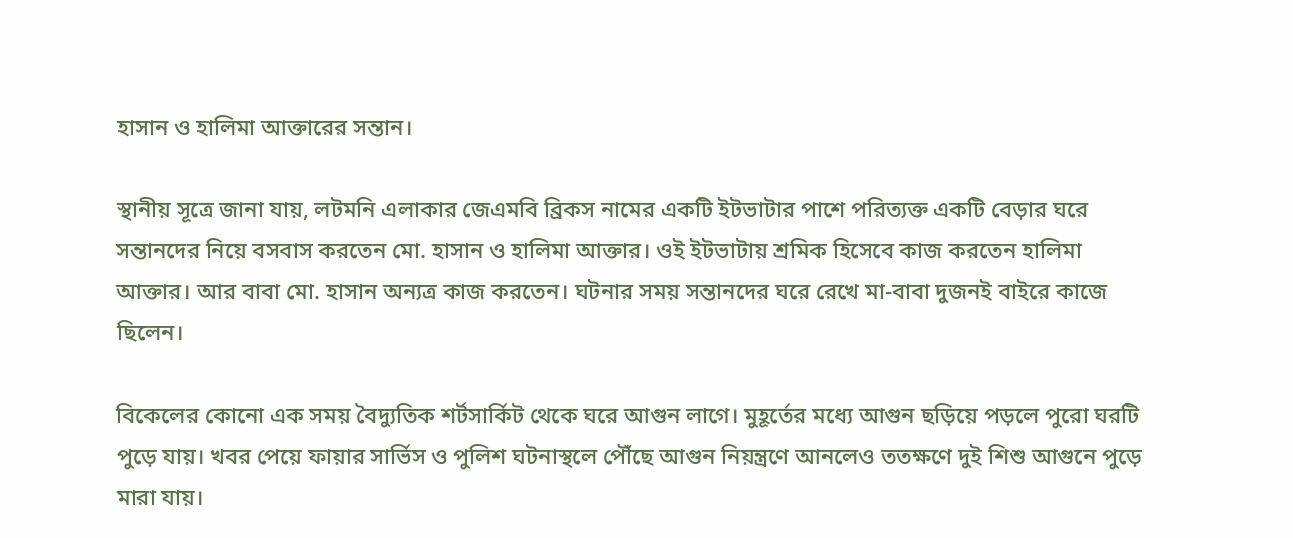হাসান ও হালিমা আক্তারের সন্তান।

স্থানীয় সূত্রে জানা যায়, লটমনি এলাকার জেএমবি ব্রিকস নামের একটি ইটভাটার পাশে পরিত্যক্ত একটি বেড়ার ঘরে সন্তানদের নিয়ে বসবাস করতেন মো. হাসান ও হালিমা আক্তার। ওই ইটভাটায় শ্রমিক হিসেবে কাজ করতেন হালিমা আক্তার। আর বাবা মো. হাসান অন্যত্র কাজ করতেন। ঘটনার সময় সন্তানদের ঘরে রেখে মা-বাবা দুজনই বাইরে কাজে ছিলেন।

বিকেলের কোনো এক সময় বৈদ্যুতিক শর্টসার্কিট থেকে ঘরে আগুন লাগে। মুহূর্তের মধ্যে আগুন ছড়িয়ে পড়লে পুরো ঘরটি পুড়ে যায়। খবর পেয়ে ফায়ার সার্ভিস ও পুলিশ ঘটনাস্থলে পৌঁছে আগুন নিয়ন্ত্রণে আনলেও ততক্ষণে দুই শিশু আগুনে পুড়ে মারা যায়।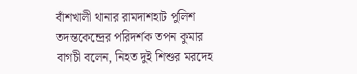বাঁশখালী থানার রামদাশহাট পুলিশ তদন্তকেন্দ্রের পরিদর্শক তপন কুমার বাগচী বলেন, নিহত দুই শিশুর মরদেহ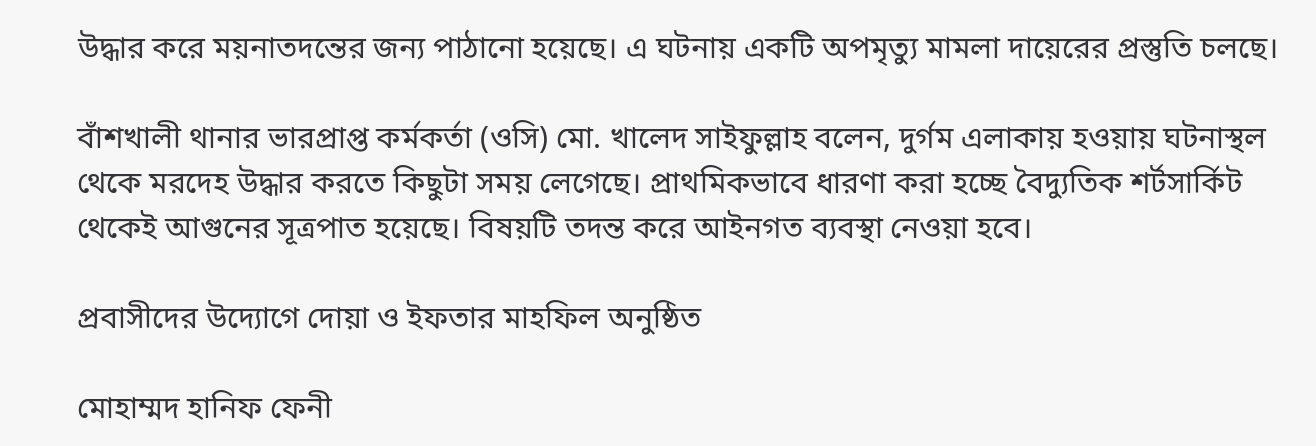উদ্ধার করে ময়নাতদন্তের জন্য পাঠানো হয়েছে। এ ঘটনায় একটি অপমৃত্যু মামলা দায়েরের প্রস্তুতি চলছে।

বাঁশখালী থানার ভারপ্রাপ্ত কর্মকর্তা (ওসি) মো. খালেদ সাইফুল্লাহ বলেন, দুর্গম এলাকায় হওয়ায় ঘটনাস্থল থেকে মরদেহ উদ্ধার করতে কিছুটা সময় লেগেছে। প্রাথমিকভাবে ধারণা করা হচ্ছে বৈদ্যুতিক শর্টসার্কিট থেকেই আগুনের সূত্রপাত হয়েছে। বিষয়টি তদন্ত করে আইনগত ব্যবস্থা নেওয়া হবে।

প্রবাসীদের উদ্যোগে দোয়া ও ইফতার মাহফিল অনুষ্ঠিত

মোহাম্মদ হানিফ ফেনী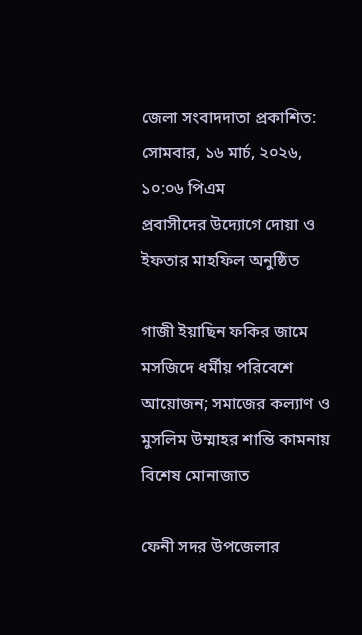জেলা সংবাদদাতা প্রকাশিত: সোমবার, ১৬ মার্চ, ২০২৬, ১০:০৬ পিএম
প্রবাসীদের উদ্যোগে দোয়া ও ইফতার মাহফিল অনুষ্ঠিত

গাজী ইয়াছিন ফকির জামে মসজিদে ধর্মীয় পরিবেশে আয়োজন; সমাজের কল্যাণ ও মুসলিম উম্মাহর শান্তি কামনায় বিশেষ মোনাজাত

ফেনী সদর উপজেলার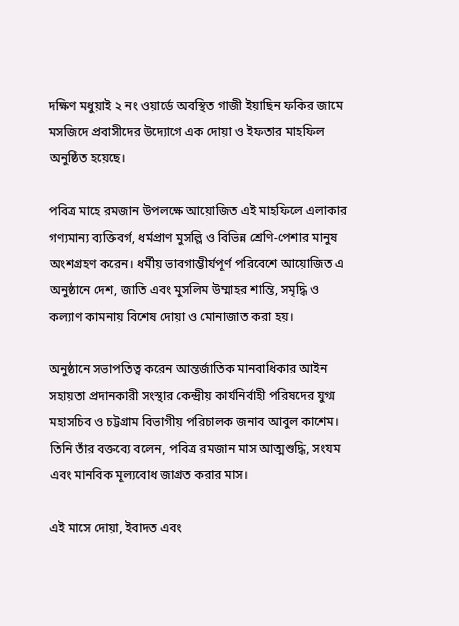দক্ষিণ মধুয়াই ২ নং ওয়ার্ডে অবস্থিত গাজী ইয়াছিন ফকির জামে মসজিদে প্রবাসীদের উদ্যোগে এক দোয়া ও ইফতার মাহফিল অনুষ্ঠিত হয়েছে।

পবিত্র মাহে রমজান উপলক্ষে আয়োজিত এই মাহফিলে এলাকার গণ্যমান্য ব্যক্তিবর্গ, ধর্মপ্রাণ মুসল্লি ও বিভিন্ন শ্রেণি-পেশার মানুষ অংশগ্রহণ করেন। ধর্মীয় ভাবগাম্ভীর্যপূর্ণ পরিবেশে আয়োজিত এ অনুষ্ঠানে দেশ, জাতি এবং মুসলিম উম্মাহর শান্তি, সমৃদ্ধি ও কল্যাণ কামনায় বিশেষ দোয়া ও মোনাজাত করা হয়।

অনুষ্ঠানে সভাপতিত্ব করেন আন্তর্জাতিক মানবাধিকার আইন সহায়তা প্রদানকারী সংস্থার কেন্দ্রীয় কার্যনির্বাহী পরিষদের যুগ্ম মহাসচিব ও চট্টগ্রাম বিভাগীয় পরিচালক জনাব আবুল কাশেম। তিনি তাঁর বক্তব্যে বলেন, পবিত্র রমজান মাস আত্মশুদ্ধি, সংযম এবং মানবিক মূল্যবোধ জাগ্রত করার মাস।

এই মাসে দোয়া, ইবাদত এবং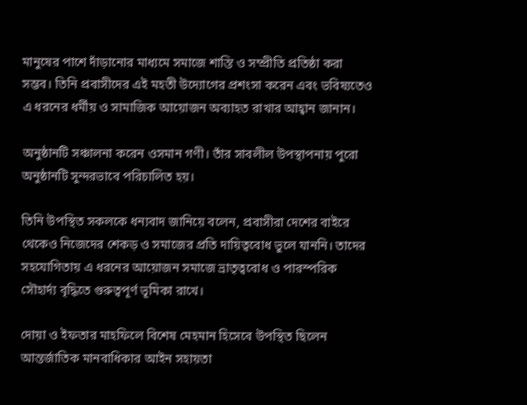মানুষের পাশে দাঁড়ানোর মাধ্যমে সমাজে শান্তি ও সম্প্রীতি প্রতিষ্ঠা করা সম্ভব। তিনি প্রবাসীদের এই মহতী উদ্যোগের প্রশংসা করেন এবং ভবিষ্যতেও এ ধরনের ধর্মীয় ও সামাজিক আয়োজন অব্যাহত রাখার আহ্বান জানান।

অনুষ্ঠানটি সঞ্চালনা করেন ওসমান গণী। তাঁর সাবলীল উপস্থাপনায় পুরো অনুষ্ঠানটি সুন্দরভাবে পরিচালিত হয়।

তিনি উপস্থিত সকলকে ধন্যবাদ জানিয়ে বলেন, প্রবাসীরা দেশের বাইরে থেকেও নিজেদের শেকড় ও সমাজের প্রতি দায়িত্ববোধ ভুলে যাননি। তাদের সহযোগিতায় এ ধরনের আয়োজন সমাজে ভ্রাতৃত্ববোধ ও পারস্পরিক সৌহার্দ্য বৃদ্ধিতে গুরুত্বপূর্ণ ভূমিকা রাখে।

দোয়া ও ইফতার মাহফিলে বিশেষ মেহমান হিসেবে উপস্থিত ছিলেন আন্তর্জাতিক মানবাধিকার আইন সহায়তা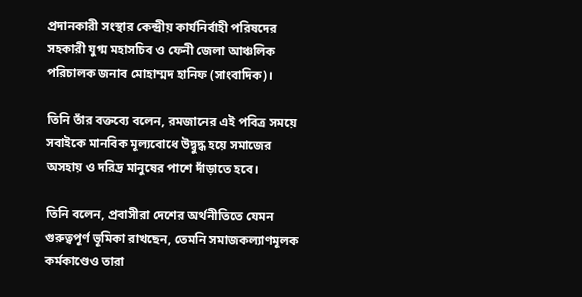প্রদানকারী সংস্থার কেন্দ্রীয় কার্যনির্বাহী পরিষদের সহকারী যুগ্ম মহাসচিব ও ফেনী জেলা আঞ্চলিক পরিচালক জনাব মোহাম্মদ হানিফ (সাংবাদিক)।

তিনি তাঁর বক্তব্যে বলেন, রমজানের এই পবিত্র সময়ে সবাইকে মানবিক মূল্যবোধে উদ্বুদ্ধ হয়ে সমাজের অসহায় ও দরিদ্র মানুষের পাশে দাঁড়াতে হবে।

তিনি বলেন, প্রবাসীরা দেশের অর্থনীতিতে যেমন গুরুত্বপূর্ণ ভূমিকা রাখছেন, তেমনি সমাজকল্যাণমূলক কর্মকাণ্ডেও তারা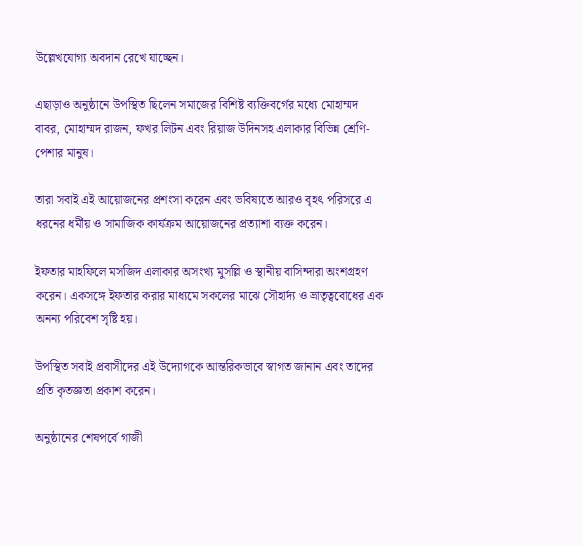উল্লেখযোগ্য অবদান রেখে যাচ্ছেন।

এছাড়াও অনুষ্ঠানে উপস্থিত ছিলেন সমাজের বিশিষ্ট ব্যক্তিবর্গের মধ্যে মোহাম্মদ বাবর, মোহাম্মদ রাজন, ফখর লিটন এবং রিয়াজ উদিনসহ এলাকার বিভিন্ন শ্রেণি-পেশার মানুষ।

তারা সবাই এই আয়োজনের প্রশংসা করেন এবং ভবিষ্যতে আরও বৃহৎ পরিসরে এ ধরনের ধর্মীয় ও সামাজিক কার্যক্রম আয়োজনের প্রত্যাশা ব্যক্ত করেন।

ইফতার মাহফিলে মসজিদ এলাকার অসংখ্য মুসল্লি ও স্থানীয় বাসিন্দারা অংশগ্রহণ করেন। একসঙ্গে ইফতার করার মাধ্যমে সকলের মাঝে সৌহার্দ্য ও ভ্রাতৃত্ববোধের এক অনন্য পরিবেশ সৃষ্টি হয়।

উপস্থিত সবাই প্রবাসীদের এই উদ্যোগকে আন্তরিকভাবে স্বাগত জানান এবং তাদের প্রতি কৃতজ্ঞতা প্রকাশ করেন।

অনুষ্ঠানের শেষপর্বে গাজী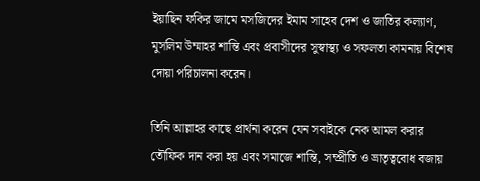ইয়াছিন ফকির জামে মসজিদের ইমাম সাহেব দেশ ও জাতির কল্যাণ, মুসলিম উম্মাহর শান্তি এবং প্রবাসীদের সুস্বাস্থ্য ও সফলতা কামনায় বিশেষ দোয়া পরিচালনা করেন।

তিনি আল্লাহর কাছে প্রার্থনা করেন যেন সবাইকে নেক আমল করার তৌফিক দান করা হয় এবং সমাজে শান্তি, সম্প্রীতি ও ভ্রাতৃত্ববোধ বজায়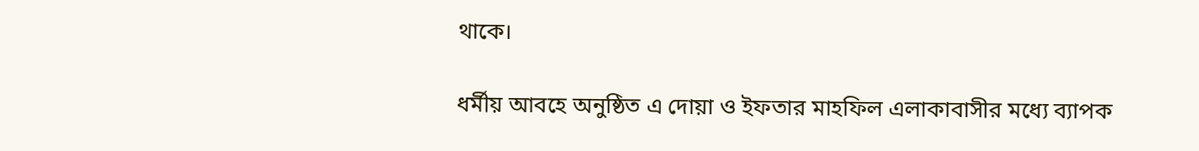থাকে।

ধর্মীয় আবহে অনুষ্ঠিত এ দোয়া ও ইফতার মাহফিল এলাকাবাসীর মধ্যে ব্যাপক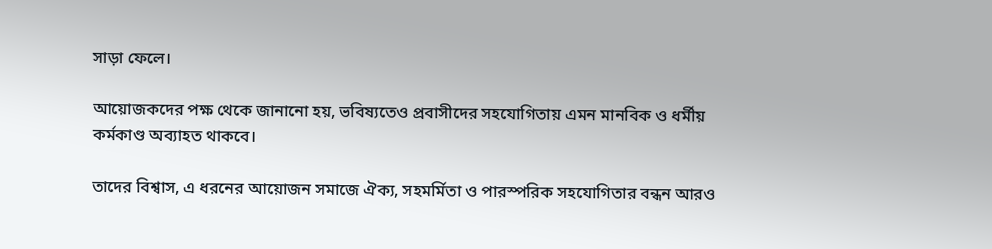সাড়া ফেলে।

আয়োজকদের পক্ষ থেকে জানানো হয়, ভবিষ্যতেও প্রবাসীদের সহযোগিতায় এমন মানবিক ও ধর্মীয় কর্মকাণ্ড অব্যাহত থাকবে।

তাদের বিশ্বাস, এ ধরনের আয়োজন সমাজে ঐক্য, সহমর্মিতা ও পারস্পরিক সহযোগিতার বন্ধন আরও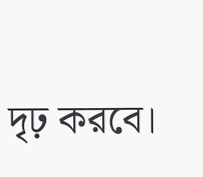দৃঢ় করবে।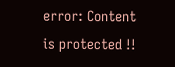error: Content is protected !!